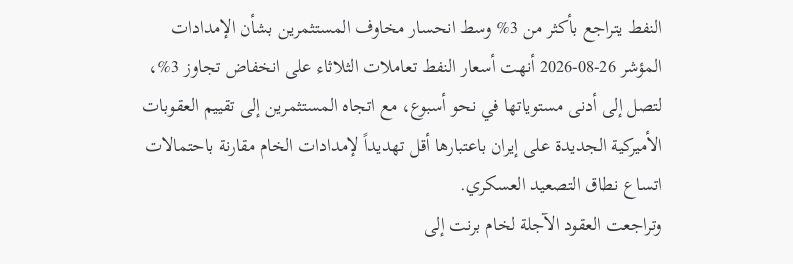النفط يتراجع بأكثر من 3% وسط انحسار مخاوف المستثمرين بشأن الإمدادات
المؤشر 26-08-2026 أنهت أسعار النفط تعاملات الثلاثاء على انخفاض تجاوز 3%، لتصل إلى أدنى مستوياتها في نحو أسبوع، مع اتجاه المستثمرين إلى تقييم العقوبات الأميركية الجديدة على إيران باعتبارها أقل تهديداً لإمدادات الخام مقارنة باحتمالات اتساع نطاق التصعيد العسكري.
وتراجعت العقود الآجلة لخام برنت إلى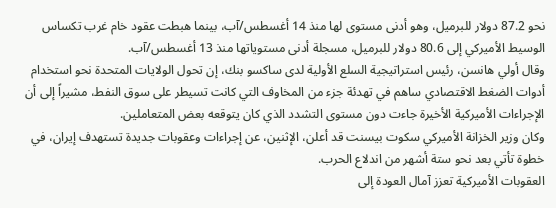نحو 87.2 دولار للبرميل، وهو أدنى مستوى لها منذ 14 أغسطس/آب، بينما هبطت عقود خام غرب تكساس الوسيط الأميركي إلى 80.6 دولار للبرميل، مسجلة أدنى مستوياتها منذ 13 أغسطس/آب.
وقال أولي هانسن، رئيس استراتيجية السلع الأولية لدى ساكسو بنك، إن تحول الولايات المتحدة نحو استخدام أدوات الضغط الاقتصادي ساهم في تهدئة جزء من المخاوف التي كانت تسيطر على سوق النفط، مشيراً إلى أن الإجراءات الأميركية الأخيرة جاءت دون مستوى التشدد الذي كان يتوقعه بعض المتعاملين.
وكان وزير الخزانة الأميركي سكوت بيسنت قد أعلن، الإثنين، عن إجراءات وعقوبات جديدة تستهدف إيران، في خطوة تأتي بعد نحو ستة أشهر من اندلاع الحرب.
العقوبات الأميركية تعزز آمال العودة إلى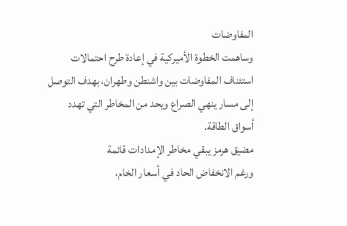المفاوضات
وساهمت الخطوة الأميركية في إعادة طرح احتمالات استئناف المفاوضات بين واشنطن وطهران، بهدف التوصل إلى مسار ينهي الصراع ويحد من المخاطر التي تهدد أسواق الطاقة.
مضيق هرمز يبقي مخاطر الإمدادات قائمة
ورغم الانخفاض الحاد في أسعار الخام،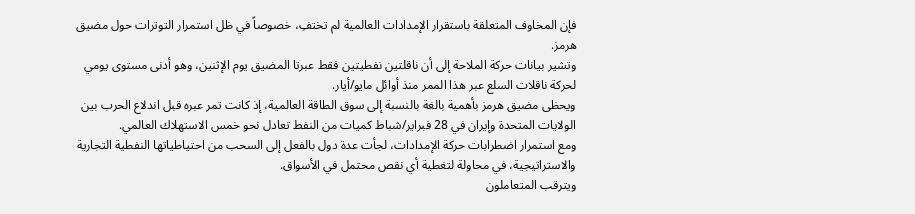فإن المخاوف المتعلقة باستقرار الإمدادات العالمية لم تختفِ، خصوصاً في ظل استمرار التوترات حول مضيق هرمز.
وتشير بيانات حركة الملاحة إلى أن ناقلتين نفطيتين فقط عبرتا المضيق يوم الإثنين، وهو أدنى مستوى يومي لحركة ناقلات السلع عبر هذا الممر منذ أوائل مايو/أيار.
ويحظى مضيق هرمز بأهمية بالغة بالنسبة إلى سوق الطاقة العالمية، إذ كانت تمر عبره قبل اندلاع الحرب بين الولايات المتحدة وإيران في 28 فبراير/شباط كميات من النفط تعادل نحو خمس الاستهلاك العالمي.
ومع استمرار اضطرابات حركة الإمدادات، لجأت عدة دول بالفعل إلى السحب من احتياطياتها النفطية التجارية والاستراتيجية، في محاولة لتغطية أي نقص محتمل في الأسواق.
ويترقب المتعاملون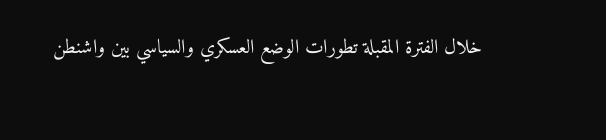خلال الفترة المقبلة تطورات الوضع العسكري والسياسي بين واشنطن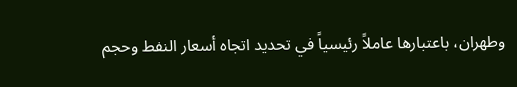وطهران، باعتبارها عاملاً رئيسياً في تحديد اتجاه أسعار النفط وحجم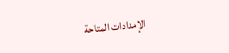الإمدادات المتاحة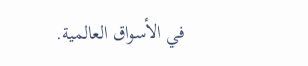في الأسواق العالمية.